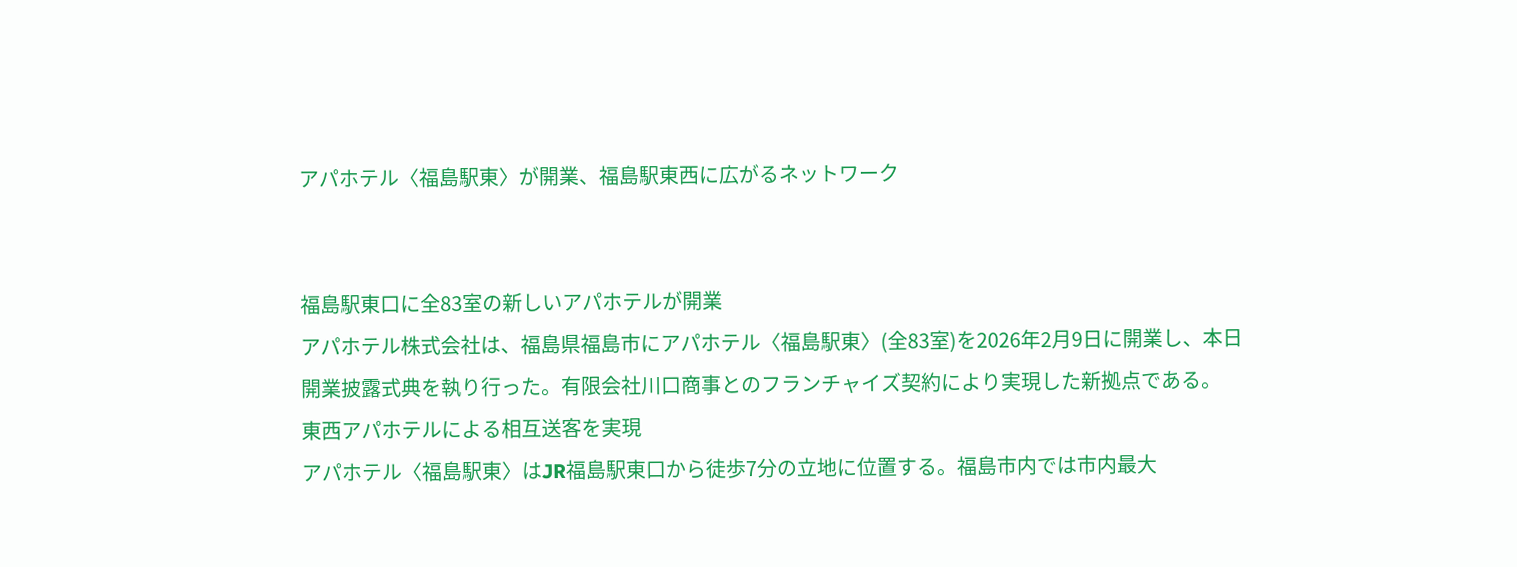アパホテル〈福島駅東〉が開業、福島駅東西に広がるネットワーク


福島駅東口に全83室の新しいアパホテルが開業
アパホテル株式会社は、福島県福島市にアパホテル〈福島駅東〉(全83室)を2026年2月9日に開業し、本日開業披露式典を執り行った。有限会社川口商事とのフランチャイズ契約により実現した新拠点である。
東西アパホテルによる相互送客を実現
アパホテル〈福島駅東〉はJR福島駅東口から徒歩7分の立地に位置する。福島市内では市内最大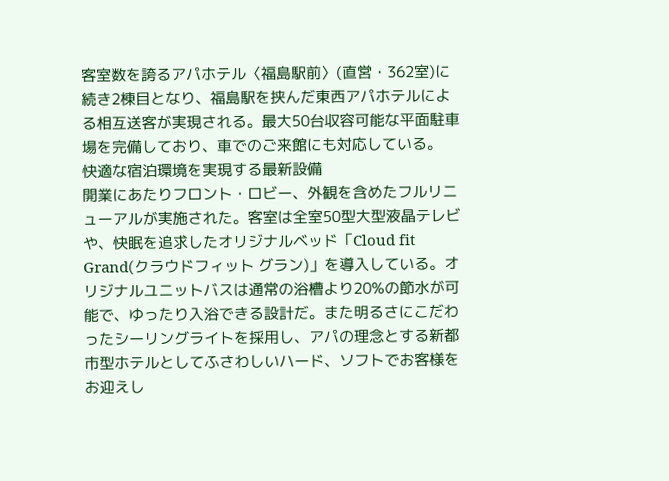客室数を誇るアパホテル〈福島駅前〉(直営・362室)に続き2棟目となり、福島駅を挟んだ東西アパホテルによる相互送客が実現される。最大50台収容可能な平面駐車場を完備しており、車でのご来館にも対応している。
快適な宿泊環境を実現する最新設備
開業にあたりフロント・ロビー、外観を含めたフルリニューアルが実施された。客室は全室50型大型液晶テレビや、快眠を追求したオリジナルベッド「Cloud fit Grand(クラウドフィット グラン)」を導入している。オリジナルユニットバスは通常の浴槽より20%の節水が可能で、ゆったり入浴できる設計だ。また明るさにこだわったシーリングライトを採用し、アパの理念とする新都市型ホテルとしてふさわしいハード、ソフトでお客様をお迎えし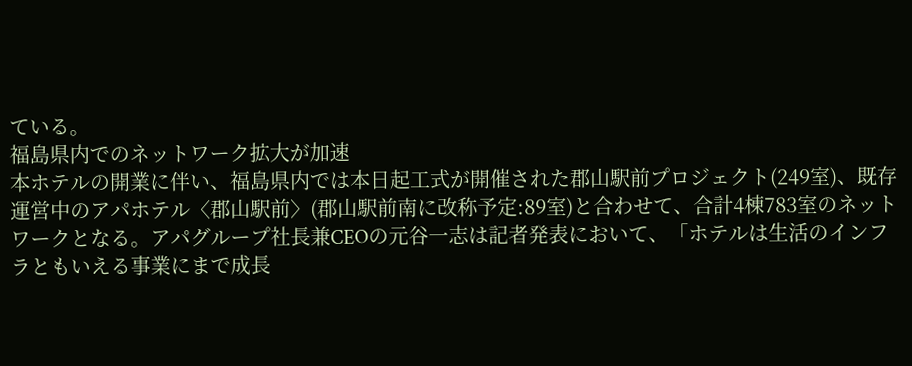ている。
福島県内でのネットワーク拡大が加速
本ホテルの開業に伴い、福島県内では本日起工式が開催された郡山駅前プロジェクト(249室)、既存運営中のアパホテル〈郡山駅前〉(郡山駅前南に改称予定:89室)と合わせて、合計4棟783室のネットワークとなる。アパグループ社長兼CEOの元谷一志は記者発表において、「ホテルは生活のインフラともいえる事業にまで成長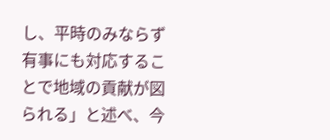し、平時のみならず有事にも対応することで地域の貢献が図られる」と述べ、今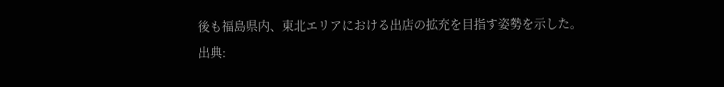後も福島県内、東北エリアにおける出店の拡充を目指す姿勢を示した。
出典: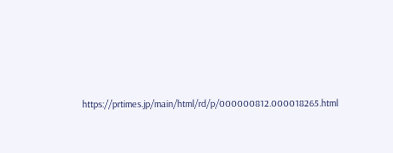https://prtimes.jp/main/html/rd/p/000000812.000018265.html